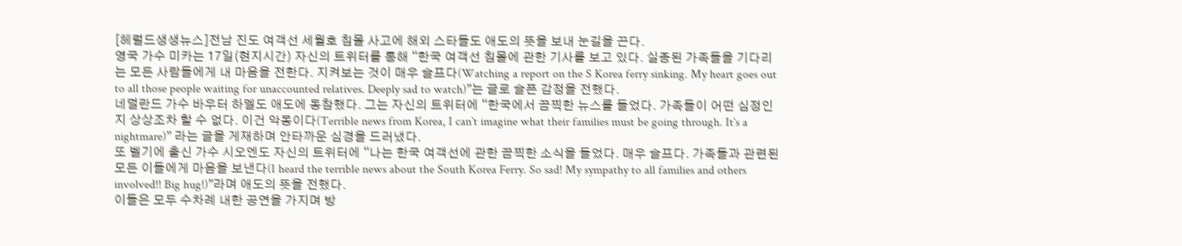[헤럴드생생뉴스]전남 진도 여객선 세월호 침몰 사고에 해외 스타들도 애도의 뜻을 보내 눈길을 끈다.
영국 가수 미카는 17일(현지시간) 자신의 트위터를 통해 “한국 여객선 침몰에 관한 기사를 보고 있다. 실종된 가족들을 기다리는 모든 사람들에게 내 마음을 전한다. 지켜보는 것이 매우 슬프다(Watching a report on the S Korea ferry sinking. My heart goes out to all those people waiting for unaccounted relatives. Deeply sad to watch)”는 글로 슬픈 감정을 전했다.
네덜란드 가수 바우터 하멜도 애도에 동참했다. 그는 자신의 트위터에 “한국에서 끔찍한 뉴스를 들었다. 가족들이 어떤 심정인지 상상조차 할 수 없다. 이건 악몽이다(Terrible news from Korea, I can`t imagine what their families must be going through. It`s a nightmare)” 라는 글을 게재하며 안타까운 심경을 드러냈다.
또 벨기에 출신 가수 시오엔도 자신의 트위터에 “나는 한국 여객선에 관한 끔찍한 소식을 들었다. 매우 슬프다. 가족들과 관련된 모든 이들에게 마음을 보낸다(I heard the terrible news about the South Korea Ferry. So sad! My sympathy to all families and others involved!! Big hug!)”라며 애도의 뜻을 전했다.
이들은 모두 수차례 내한 공연을 가지며 방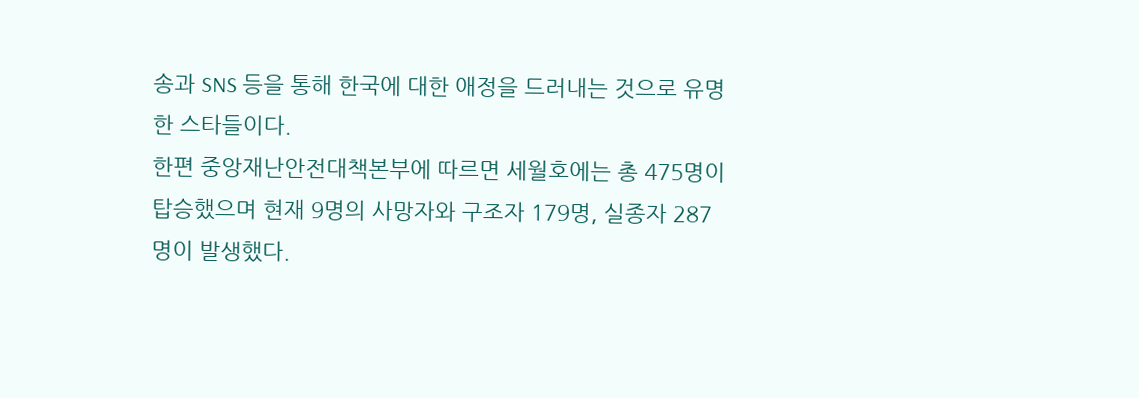송과 SNS 등을 통해 한국에 대한 애정을 드러내는 것으로 유명한 스타들이다.
한편 중앙재난안전대책본부에 따르면 세월호에는 총 475명이 탑승했으며 현재 9명의 사망자와 구조자 179명, 실종자 287명이 발생했다.